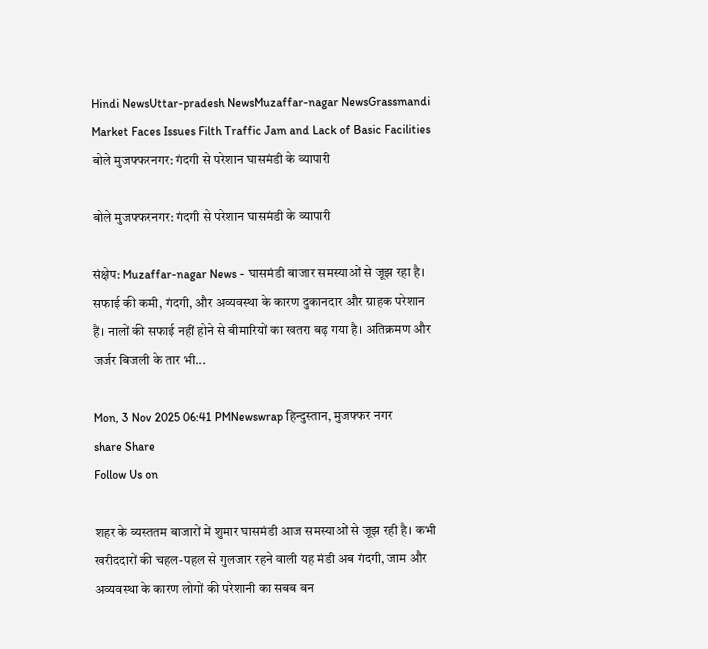Hindi NewsUttar-pradesh NewsMuzaffar-nagar NewsGrassmandi Market Faces Issues Filth Traffic Jam and Lack of Basic Facilities
बोले मुजफ्फरनगर: गंदगी से परेशान घासमंडी के व्यापारी

बोले मुजफ्फरनगर: गंदगी से परेशान घासमंडी के व्यापारी

संक्षेप: Muzaffar-nagar News - घासमंडी बाजार समस्याओं से जूझ रहा है। सफाई की कमी, गंदगी, और अव्यवस्था के कारण दुकानदार और ग्राहक परेशान हैं। नालों की सफाई नहीं होने से बीमारियों का खतरा बढ़ गया है। अतिक्रमण और जर्जर बिजली के तार भी...

Mon, 3 Nov 2025 06:41 PMNewswrap हिन्दुस्तान, मुजफ्फर नगर
share Share
Follow Us on

शहर के व्यस्ततम बाजारों में शुमार घासमंडी आज समस्याओं से जूझ रही है। कभी खरीददारों की चहल-पहल से गुलजार रहने वाली यह मंडी अब गंदगी, जाम और अव्यवस्था के कारण लोगों की परेशानी का सबब बन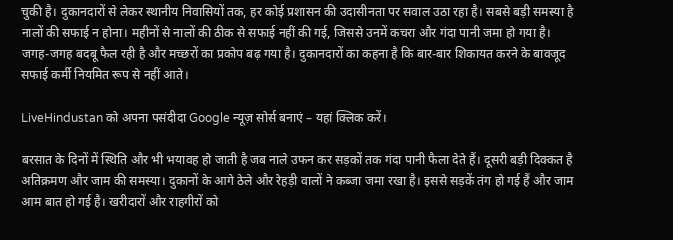चुकी है। दुकानदारों से लेकर स्थानीय निवासियों तक, हर कोई प्रशासन की उदासीनता पर सवाल उठा रहा है। सबसे बड़ी समस्या है नालों की सफाई न होना। महीनों से नालों की ठीक से सफाई नहीं की गई, जिससे उनमें कचरा और गंदा पानी जमा हो गया है। जगह-जगह बदबू फैल रही है और मच्छरों का प्रकोप बढ़ गया है। दुकानदारों का कहना है कि बार-बार शिकायत करने के बावजूद सफाई कर्मी नियमित रूप से नहीं आते।

LiveHindustan को अपना पसंदीदा Google न्यूज़ सोर्स बनाएं – यहां क्लिक करें।

बरसात के दिनों में स्थिति और भी भयावह हो जाती है जब नाले उफन कर सड़कों तक गंदा पानी फैला देते हैं। दूसरी बड़ी दिक्कत है अतिक्रमण और जाम की समस्या। दुकानों के आगे ठेले और रेहड़ी वालों ने कब्जा जमा रखा है। इससे सड़कें तंग हो गई हैं और जाम आम बात हो गई है। खरीदारों और राहगीरों को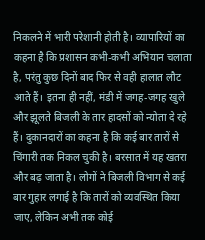निकलने में भारी परेशानी होती है। व्यापारियों का कहना है कि प्रशासन कभी-कभी अभियान चलाता है, परंतु कुछ दिनों बाद फिर से वही हालात लौट आते हैं। इतना ही नहीं, मंडी में जगह-जगह खुले और झूलते बिजली के तार हादसों को न्योता दे रहे हैं। दुकानदारों का कहना है कि कई बार तारों से चिंगारी तक निकल चुकी है। बरसात में यह खतरा और बढ़ जाता है। लोगों ने बिजली विभाग से कई बार गुहार लगाई है कि तारों को व्यवस्थित किया जाए, लेकिन अभी तक कोई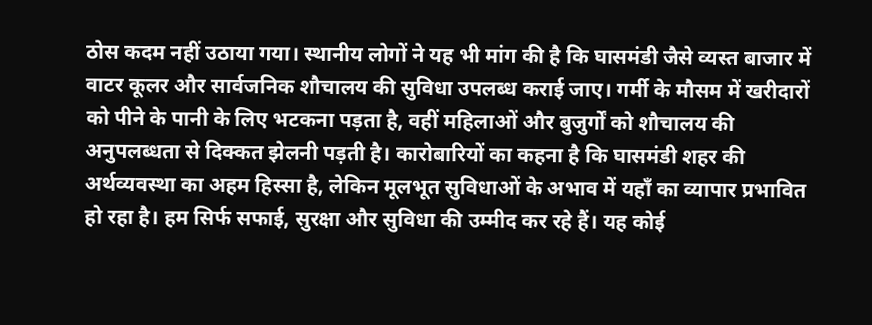ठोस कदम नहीं उठाया गया। स्थानीय लोगों ने यह भी मांग की है कि घासमंडी जैसे व्यस्त बाजार में वाटर कूलर और सार्वजनिक शौचालय की सुविधा उपलब्ध कराई जाए। गर्मी के मौसम में खरीदारों को पीने के पानी के लिए भटकना पड़ता है, वहीं महिलाओं और बुजुर्गों को शौचालय की अनुपलब्धता से दिक्कत झेलनी पड़ती है। कारोबारियों का कहना है कि घासमंडी शहर की अर्थव्यवस्था का अहम हिस्सा है, लेकिन मूलभूत सुविधाओं के अभाव में यहाँ का व्यापार प्रभावित हो रहा है। हम सिर्फ सफाई, सुरक्षा और सुविधा की उम्मीद कर रहे हैं। यह कोई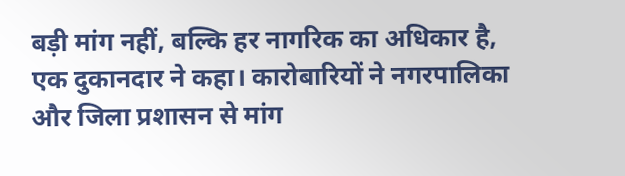बड़ी मांग नहीं, बल्कि हर नागरिक का अधिकार है, एक दुकानदार ने कहा। कारोबारियों ने नगरपालिका और जिला प्रशासन से मांग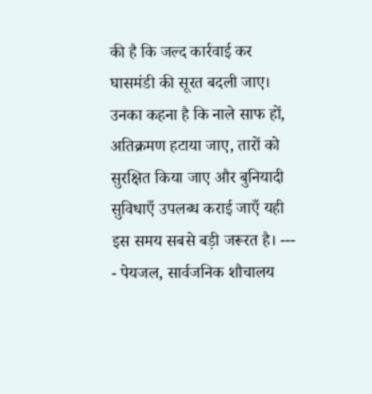की है कि जल्द कार्रवाई कर घासमंडी की सूरत बदली जाए। उनका कहना है कि नाले साफ हों, अतिक्रमण हटाया जाए, तारों को सुरक्षित किया जाए और बुनियादी सुविधाएँ उपलब्ध कराई जाएँ यही इस समय सबसे बड़ी जरूरत है। --- - पेयजल, सार्वजनिक शौचालय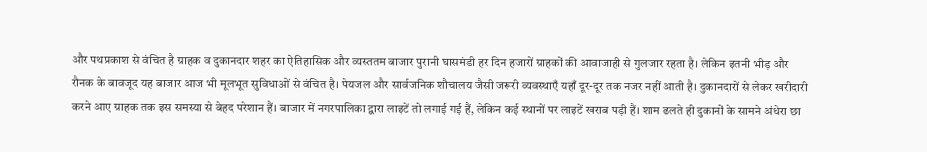और पथप्रकाश से वंचित है ग्राहक व दुकानदार शहर का ऐतिहासिक और व्यस्ततम बाजार पुरानी घासमंडी हर दिन हजारों ग्राहकों की आवाजाही से गुलजार रहता है। लेकिन इतनी भीड़ और रौनक के बावजूद यह बाजार आज भी मूलभूत सुविधाओं से वंचित है। पेयजल और सार्वजनिक शौचालय जैसी जरूरी व्यवस्थाएँ यहाँ दूर-दूर तक नजर नहीं आती है। दुकानदारों से लेकर खरीदारी करने आए ग्राहक तक इस समस्या से बेहद परेशान हैं। बाजार में नगरपालिका द्वारा लाइटें तो लगाई गई हैं, लेकिन कई स्थानों पर लाइटें खराब पड़ी हैं। शाम ढलते ही दुकानों के सामने अंधेरा छा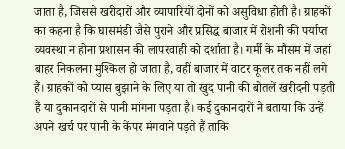जाता है, जिससे खरीदारों और व्यापारियों दोनों को असुविधा होती है। ग्राहकों का कहना है कि घासमंडी जैसे पुराने और प्रसिद्ध बाजार में रोशनी की पर्याप्त व्यवस्था न होना प्रशासन की लापरवाही को दर्शाता है। गर्मी के मौसम में जहां बाहर निकलना मुश्किल हो जाता है, वहीं बाजार में वाटर कूलर तक नहीं लगे हैं। ग्राहकों को प्यास बुझाने के लिए या तो खुद पानी की बोतलें खरीदनी पड़ती हैं या दुकानदारों से पानी मांगना पड़ता है। कई दुकानदारों ने बताया कि उन्हें अपने खर्च पर पानी के केंपर मंगवाने पड़ते हैं ताकि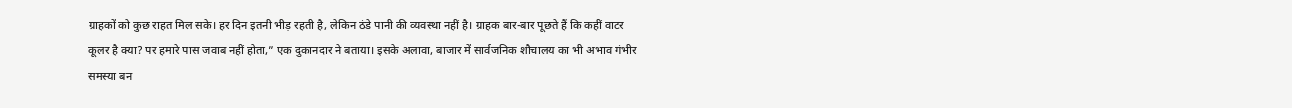ग्राहकों को कुछ राहत मिल सके। हर दिन इतनी भीड़ रहती है, लेकिन ठंडे पानी की व्यवस्था नहीं है। ग्राहक बार-बार पूछते हैं कि कहीं वाटर कूलर है क्या? पर हमारे पास जवाब नहीं होता,” एक दुकानदार ने बताया। इसके अलावा, बाजार में सार्वजनिक शौचालय का भी अभाव गंभीर समस्या बन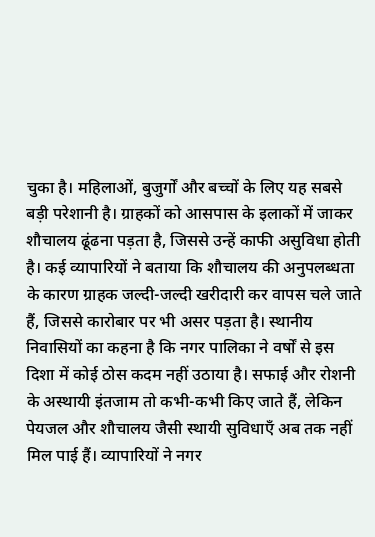चुका है। महिलाओं, बुजुर्गों और बच्चों के लिए यह सबसे बड़ी परेशानी है। ग्राहकों को आसपास के इलाकों में जाकर शौचालय ढूंढना पड़ता है, जिससे उन्हें काफी असुविधा होती है। कई व्यापारियों ने बताया कि शौचालय की अनुपलब्धता के कारण ग्राहक जल्दी-जल्दी खरीदारी कर वापस चले जाते हैं, जिससे कारोबार पर भी असर पड़ता है। स्थानीय निवासियों का कहना है कि नगर पालिका ने वर्षों से इस दिशा में कोई ठोस कदम नहीं उठाया है। सफाई और रोशनी के अस्थायी इंतजाम तो कभी-कभी किए जाते हैं, लेकिन पेयजल और शौचालय जैसी स्थायी सुविधाएँ अब तक नहीं मिल पाई हैं। व्यापारियों ने नगर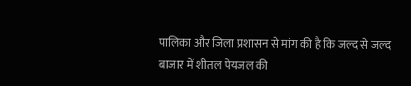पालिका और जिला प्रशासन से मांग की है कि जल्द से जल्द बाजार में शीतल पेयजल की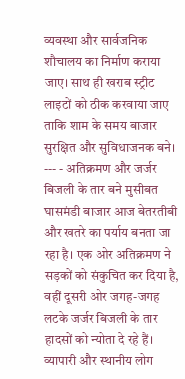व्यवस्था और सार्वजनिक शौचालय का निर्माण कराया जाए। साथ ही खराब स्ट्रीट लाइटों को ठीक करवाया जाए ताकि शाम के समय बाजार सुरक्षित और सुविधाजनक बने। --- - अतिक्रमण और जर्जर बिजली के तार बने मुसीबत घासमंडी बाजार आज बेतरतीबी और खतरे का पर्याय बनता जा रहा है। एक ओर अतिक्रमण ने सड़कों को संकुचित कर दिया है, वहीं दूसरी ओर जगह-जगह लटके जर्जर बिजली के तार हादसों को न्योता दे रहे हैं। व्यापारी और स्थानीय लोग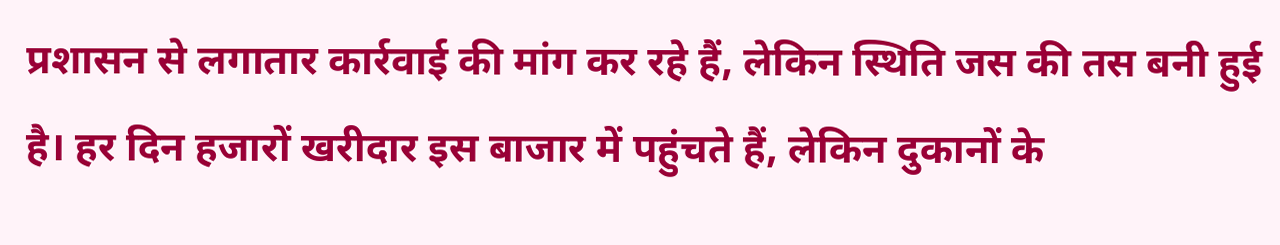प्रशासन से लगातार कार्रवाई की मांग कर रहे हैं, लेकिन स्थिति जस की तस बनी हुई है। हर दिन हजारों खरीदार इस बाजार में पहुंचते हैं, लेकिन दुकानों के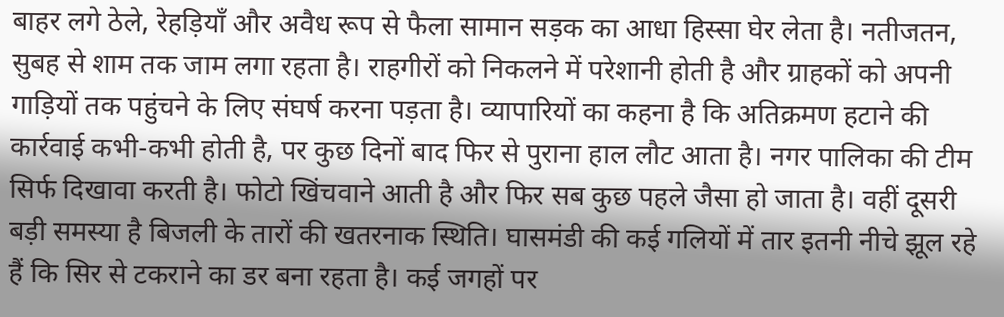बाहर लगे ठेले, रेहड़ियाँ और अवैध रूप से फैला सामान सड़क का आधा हिस्सा घेर लेता है। नतीजतन, सुबह से शाम तक जाम लगा रहता है। राहगीरों को निकलने में परेशानी होती है और ग्राहकों को अपनी गाड़ियों तक पहुंचने के लिए संघर्ष करना पड़ता है। व्यापारियों का कहना है कि अतिक्रमण हटाने की कार्रवाई कभी-कभी होती है, पर कुछ दिनों बाद फिर से पुराना हाल लौट आता है। नगर पालिका की टीम सिर्फ दिखावा करती है। फोटो खिंचवाने आती है और फिर सब कुछ पहले जैसा हो जाता है। वहीं दूसरी बड़ी समस्या है बिजली के तारों की खतरनाक स्थिति। घासमंडी की कई गलियों में तार इतनी नीचे झूल रहे हैं कि सिर से टकराने का डर बना रहता है। कई जगहों पर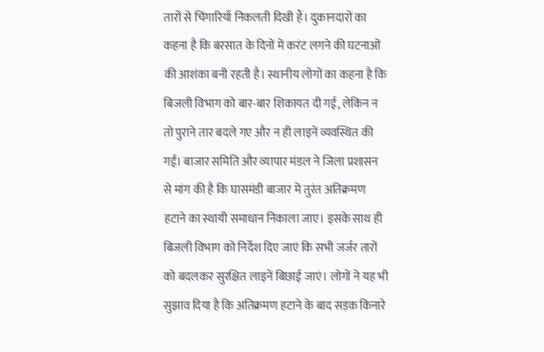तारों से चिंगारियाँ निकलती दिखी हैं। दुकानदारों का कहना है कि बरसात के दिनों में करंट लगने की घटनाओं की आशंका बनी रहती है। स्थानीय लोगों का कहना है कि बिजली विभाग को बार-बार शिकायत दी गई, लेकिन न तो पुराने तार बदले गए और न ही लाइनें व्यवस्थित की गईं। बाजार समिति और व्यापार मंडल ने जिला प्रशासन से मांग की है कि घासमंडी बाजार में तुरंत अतिक्रमण हटाने का स्थायी समाधान निकाला जाए। इसके साथ ही बिजली विभाग को निर्देश दिए जाएं कि सभी जर्जर तारों को बदलकर सुरक्षित लाइनें बिछाई जाएं। लोगों ने यह भी सुझाव दिया है कि अतिक्रमण हटाने के बाद सड़क किनारे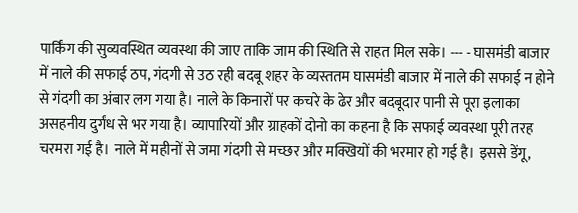पार्किंग की सुव्यवस्थित व्यवस्था की जाए ताकि जाम की स्थिति से राहत मिल सके। --- - घासमंडी बाजार में नाले की सफाई ठप, गंदगी से उठ रही बदबू शहर के व्यस्ततम घासमंडी बाजार में नाले की सफाई न होने से गंदगी का अंबार लग गया है। नाले के किनारों पर कचरे के ढेर और बदबूदार पानी से पूरा इलाका असहनीय दुर्गंध से भर गया है। व्यापारियों और ग्राहकों दोनो का कहना है कि सफाई व्यवस्था पूरी तरह चरमरा गई है। नाले में महीनों से जमा गंदगी से मच्छर और मक्खियों की भरमार हो गई है। इससे डेंगू,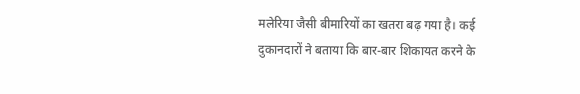मलेरिया जैसी बीमारियों का खतरा बढ़ गया है। कई दुकानदारों ने बताया कि बार-बार शिकायत करने के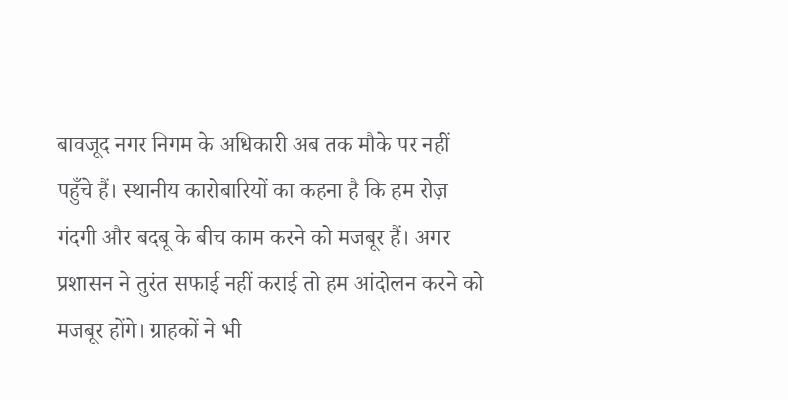बावजूद नगर निगम के अधिकारी अब तक मौके पर नहीं पहुँचे हैं। स्थानीय कारोबारियों का कहना है कि हम रोज़ गंदगी और बदबू के बीच काम करने को मजबूर हैं। अगर प्रशासन ने तुरंत सफाई नहीं कराई तो हम आंदोलन करने को मजबूर होंगे। ग्राहकों ने भी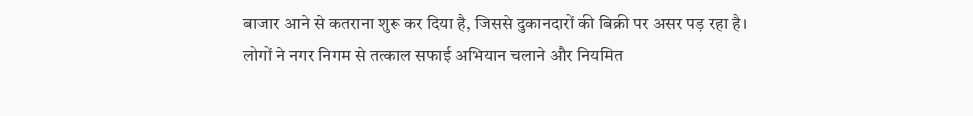बाजार आने से कतराना शुरू कर दिया है, जिससे दुकानदारों की बिक्री पर असर पड़ रहा है। लोगों ने नगर निगम से तत्काल सफाई अभियान चलाने और नियमित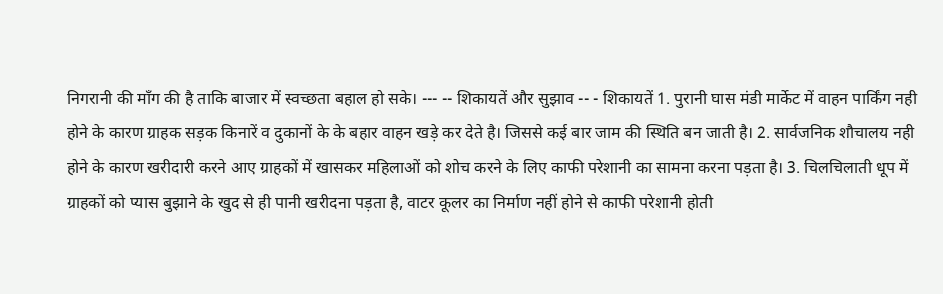निगरानी की माँग की है ताकि बाजार में स्वच्छता बहाल हो सके। --- -- शिकायतें और सुझाव -- - शिकायतें 1. पुरानी घास मंडी मार्केट में वाहन पार्किंग नही होने के कारण ग्राहक सड़क किनारें व दुकानों के के बहार वाहन खड़े कर देते है। जिससे कई बार जाम की स्थिति बन जाती है। 2. सार्वजनिक शौचालय नही होने के कारण खरीदारी करने आए ग्राहकों में खासकर महिलाओं को शोच करने के लिए काफी परेशानी का सामना करना पड़ता है। 3. चिलचिलाती धूप में ग्राहकों को प्यास बुझाने के खुद से ही पानी खरीदना पड़ता है, वाटर कूलर का निर्माण नहीं होने से काफी परेशानी होती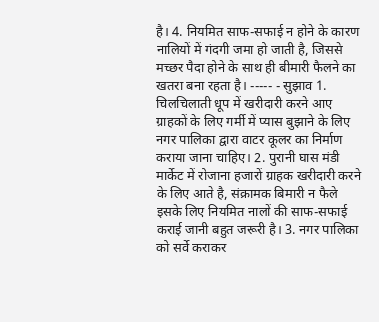है। 4. नियमित साफ-सफाई न होने के कारण नालियों में गंदगी जमा हो जाती है, जिससे मच्छर पैदा होने के साथ ही बीमारी फैलने का खतरा बना रहता है। ----- - सुझाव 1. चिलचिलाती धूप में खरीदारी करने आए ग्राहकों के लिए गर्मी में प्यास बुझाने के लिए नगर पालिका द्वारा वाटर कूलर का निर्माण कराया जाना चाहिए। 2. पुरानी घास मंडी मार्केट में रोजाना हजारों ग्राहक खरीदारी करने के लिए आते है, संक्रामक बिमारी न फैले इसके लिए नियमित नालों की साफ-सफाई कराई जानी बहुत जरूरी है। 3. नगर पालिका को सर्वे कराकर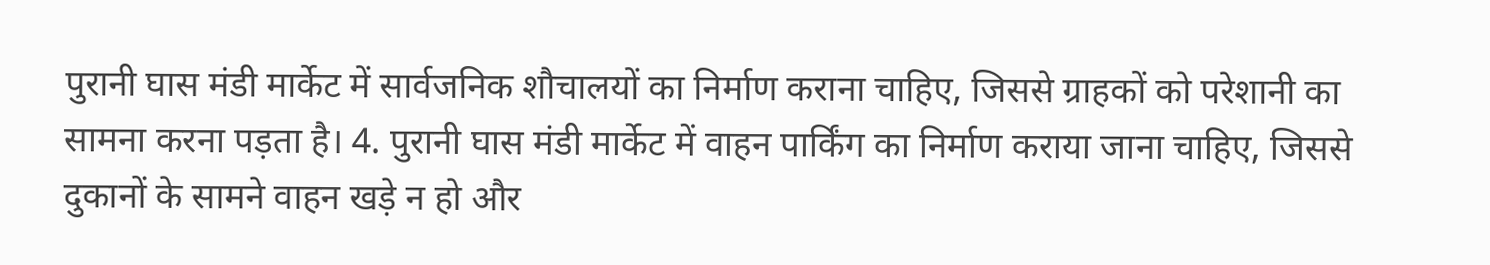पुरानी घास मंडी मार्केट में सार्वजनिक शौचालयों का निर्माण कराना चाहिए, जिससे ग्राहकों को परेशानी का सामना करना पड़ता है। 4. पुरानी घास मंडी मार्केट में वाहन पार्किंग का निर्माण कराया जाना चाहिए, जिससे दुकानों के सामने वाहन खड़े न हो और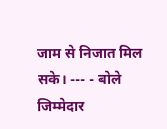जाम से निजात मिल सके। --- - बोले जिम्मेदार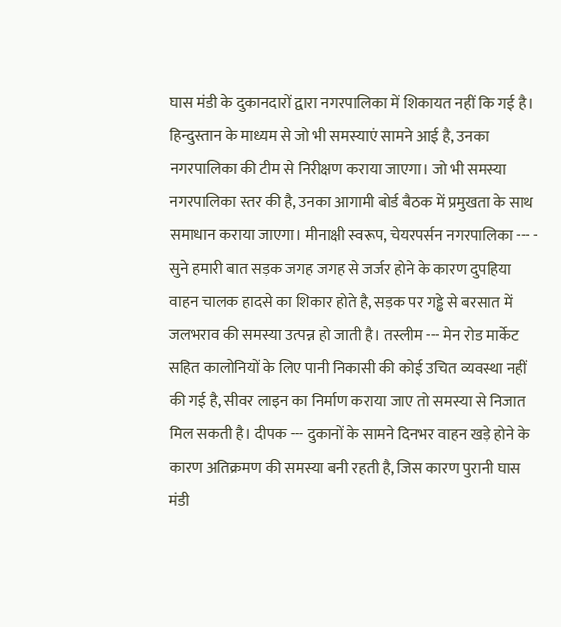घास मंडी के दुकानदारों द्वारा नगरपालिका में शिकायत नहीं कि गई है। हिन्दुस्तान के माध्यम से जो भी समस्याएं सामने आई है, उनका नगरपालिका की टीम से निरीक्षण कराया जाएगा। जो भी समस्या नगरपालिका स्तर की है, उनका आगामी बोर्ड बैठक में प्रमुखता के साथ समाधान कराया जाएगा। मीनाक्षी स्वरूप, चेयरपर्सन नगरपालिका --- - सुने हमारी बात सड़क जगह जगह से जर्जर होने के कारण दुपहिया वाहन चालक हादसे का शिकार होते है, सड़क पर गड्ढे से बरसात में जलभराव की समस्या उत्पन्न हो जाती है। तस्लीम --- मेन रोड मार्केट सहित कालोनियों के लिए पानी निकासी की कोई उचित व्यवस्था नहीं की गई है, सीवर लाइन का निर्माण कराया जाए तो समस्या से निजात मिल सकती है। दीपक --- दुकानों के सामने दिनभर वाहन खड़े होने के कारण अतिक्रमण की समस्या बनी रहती है, जिस कारण पुरानी घास मंडी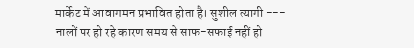मार्केट में आवागमन प्रभावित होता है। सुशील त्यागी --- नालों पर हो रहे कारण समय से साफ-सफाई नहीं हो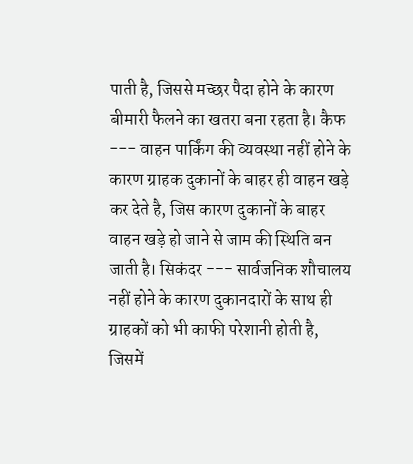पाती है, जिससे मच्छर पैदा होने के कारण बीमारी फैलने का खतरा बना रहता है। कैफ --- वाहन पार्किंग की व्यवस्था नहीं होने के कारण ग्राहक दुकानों के बाहर ही वाहन खड़े कर देते है, जिस कारण दुकानों के बाहर वाहन खड़े हो जाने से जाम की स्थिति बन जाती है। सिकंदर --- सार्वजनिक शौचालय नहीं होने के कारण दुकानदारों के साथ ही ग्राहकों को भी काफी परेशानी होती है, जिसमें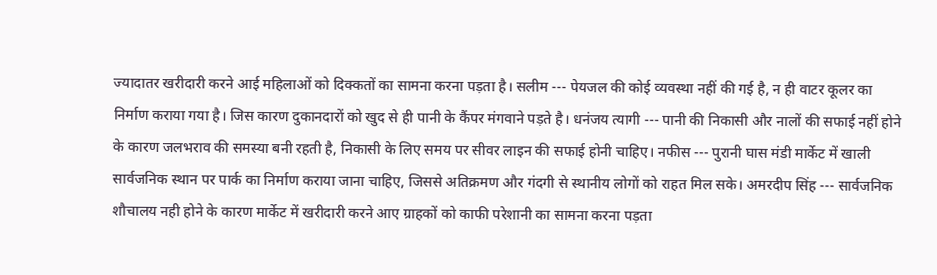ज्यादातर खरीदारी करने आई महिलाओं को दिक्कतों का सामना करना पड़ता है। सलीम --- पेयजल की कोई व्यवस्था नहीं की गई है, न ही वाटर कूलर का निर्माण कराया गया है। जिस कारण दुकानदारों को खुद से ही पानी के कैंपर मंगवाने पड़ते है। धनंजय त्यागी --- पानी की निकासी और नालों की सफाई नहीं होने के कारण जलभराव की समस्या बनी रहती है, निकासी के लिए समय पर सीवर लाइन की सफाई होनी चाहिए। नफीस --- पुरानी घास मंडी मार्केट में खाली सार्वजनिक स्थान पर पार्क का निर्माण कराया जाना चाहिए, जिससे अतिक्रमण और गंदगी से स्थानीय लोगों को राहत मिल सके। अमरदीप सिंह --- सार्वजनिक शौचालय नही होने के कारण मार्केट में खरीदारी करने आए ग्राहकों को काफी परेशानी का सामना करना पड़ता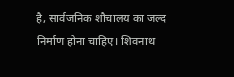है, सार्वजनिक शौचालय का जल्द निर्माण होना चाहिए। शिवनाथ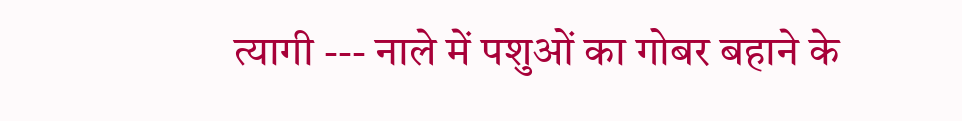त्यागी --- नाले में पशुओं का गोबर बहाने के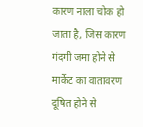कारण नाला चोक हो जाता है, जिस कारण गंदगी जमा होने से मार्केट का वातावरण दूषित होने से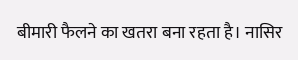बीमारी फैलने का खतरा बना रहता है। नासिर